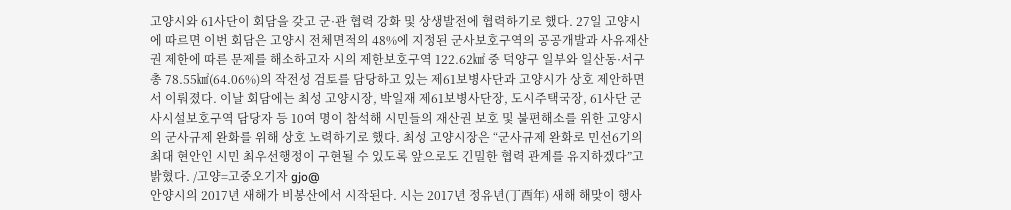고양시와 61사단이 회담을 갖고 군·관 협력 강화 및 상생발전에 협력하기로 했다. 27일 고양시에 따르면 이번 회담은 고양시 전체면적의 48%에 지정된 군사보호구역의 공공개발과 사유재산권 제한에 따른 문제를 해소하고자 시의 제한보호구역 122.62㎢ 중 덕양구 일부와 일산동·서구 총 78.55㎢(64.06%)의 작전성 검토를 담당하고 있는 제61보병사단과 고양시가 상호 제안하면서 이뤄졌다. 이날 회담에는 최성 고양시장, 박일재 제61보병사단장, 도시주택국장, 61사단 군사시설보호구역 담당자 등 10여 명이 참석해 시민들의 재산권 보호 및 불편해소를 위한 고양시의 군사규제 완화를 위해 상호 노력하기로 했다. 최성 고양시장은 “군사규제 완화로 민선6기의 최대 현안인 시민 최우선행정이 구현될 수 있도록 앞으로도 긴밀한 협력 관계를 유지하겠다”고 밝혔다. /고양=고중오기자 gjo@
안양시의 2017년 새해가 비봉산에서 시작된다. 시는 2017년 정유년(丁酉年) 새해 해맞이 행사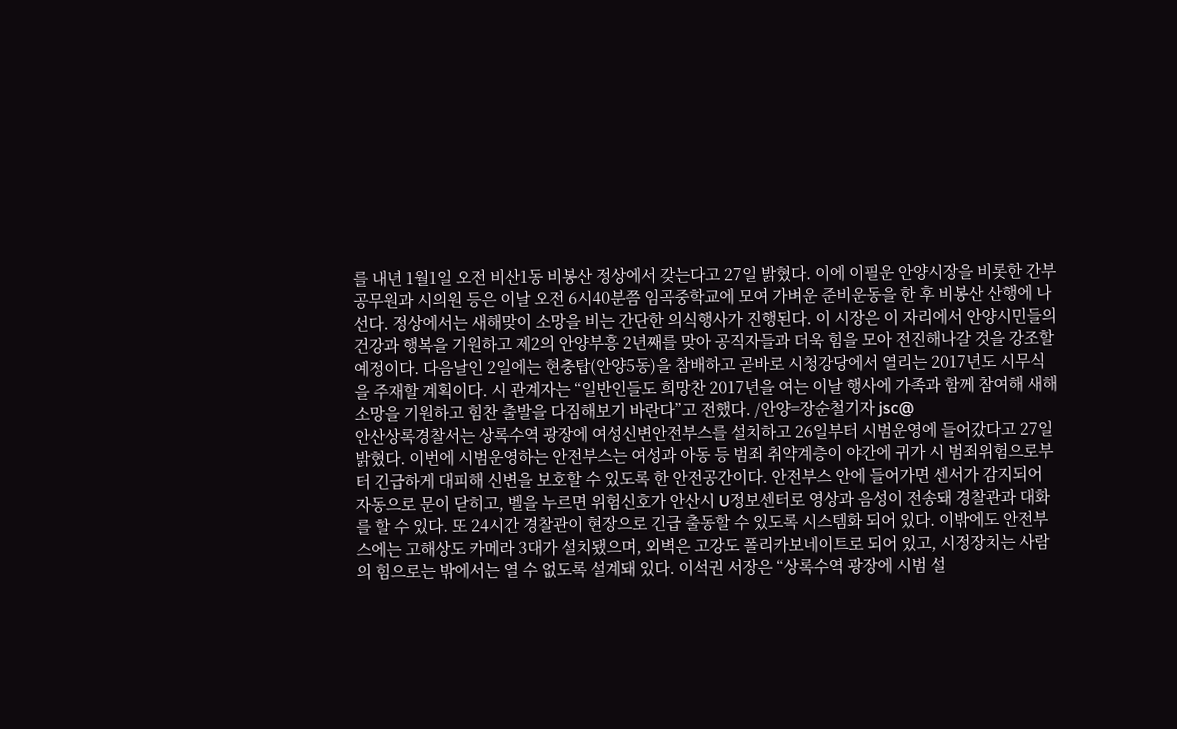를 내년 1월1일 오전 비산1동 비봉산 정상에서 갖는다고 27일 밝혔다. 이에 이필운 안양시장을 비롯한 간부공무원과 시의원 등은 이날 오전 6시40분쯤 임곡중학교에 모여 가벼운 준비운동을 한 후 비봉산 산행에 나선다. 정상에서는 새해맞이 소망을 비는 간단한 의식행사가 진행된다. 이 시장은 이 자리에서 안양시민들의 건강과 행복을 기원하고 제2의 안양부흥 2년째를 맞아 공직자들과 더욱 힘을 모아 전진해나갈 것을 강조할 예정이다. 다음날인 2일에는 현충탑(안양5동)을 참배하고 곧바로 시청강당에서 열리는 2017년도 시무식을 주재할 계획이다. 시 관계자는 “일반인들도 희망찬 2017년을 여는 이날 행사에 가족과 함께 참여해 새해 소망을 기원하고 힘찬 출발을 다짐해보기 바란다”고 전했다. /안양=장순철기자 jsc@
안산상록경찰서는 상록수역 광장에 여성신변안전부스를 설치하고 26일부터 시범운영에 들어갔다고 27일 밝혔다. 이번에 시범운영하는 안전부스는 여성과 아동 등 범죄 취약계층이 야간에 귀가 시 범죄위험으로부터 긴급하게 대피해 신변을 보호할 수 있도록 한 안전공간이다. 안전부스 안에 들어가면 센서가 감지되어 자동으로 문이 닫히고, 벨을 누르면 위험신호가 안산시 U정보센터로 영상과 음성이 전송돼 경찰관과 대화를 할 수 있다. 또 24시간 경찰관이 현장으로 긴급 출동할 수 있도록 시스템화 되어 있다. 이밖에도 안전부스에는 고해상도 카메라 3대가 설치됐으며, 외벽은 고강도 폴리카보네이트로 되어 있고, 시정장치는 사람의 힘으로는 밖에서는 열 수 없도록 설계돼 있다. 이석권 서장은 “상록수역 광장에 시범 설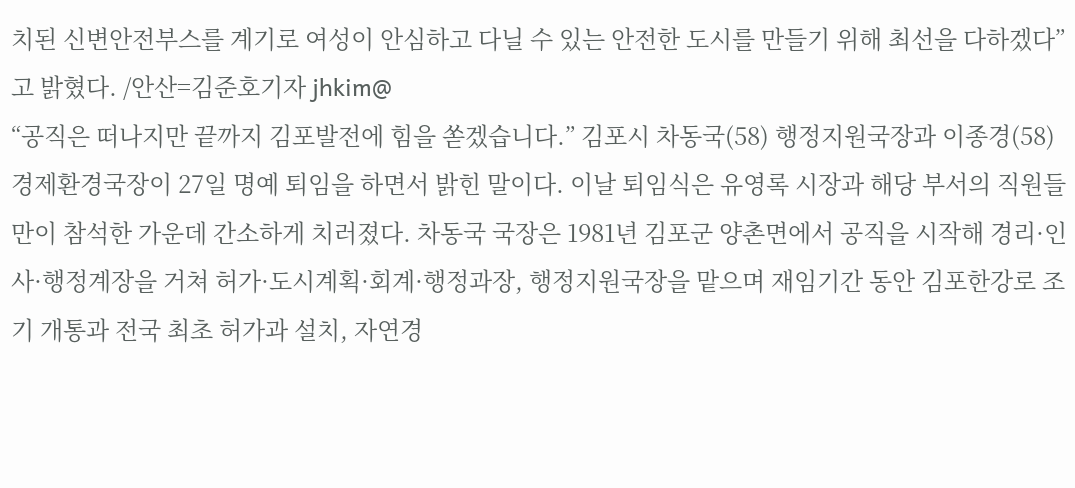치된 신변안전부스를 계기로 여성이 안심하고 다닐 수 있는 안전한 도시를 만들기 위해 최선을 다하겠다”고 밝혔다. /안산=김준호기자 jhkim@
“공직은 떠나지만 끝까지 김포발전에 힘을 쏟겠습니다.” 김포시 차동국(58) 행정지원국장과 이종경(58) 경제환경국장이 27일 명예 퇴임을 하면서 밝힌 말이다. 이날 퇴임식은 유영록 시장과 해당 부서의 직원들만이 참석한 가운데 간소하게 치러졌다. 차동국 국장은 1981년 김포군 양촌면에서 공직을 시작해 경리·인사·행정계장을 거쳐 허가·도시계획·회계·행정과장, 행정지원국장을 맡으며 재임기간 동안 김포한강로 조기 개통과 전국 최초 허가과 설치, 자연경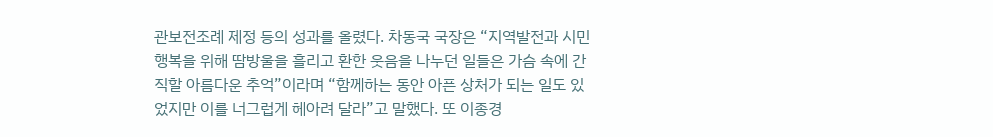관보전조례 제정 등의 성과를 올렸다. 차동국 국장은 “지역발전과 시민행복을 위해 땀방울을 흘리고 환한 웃음을 나누던 일들은 가슴 속에 간직할 아름다운 추억”이라며 “함께하는 동안 아픈 상처가 되는 일도 있었지만 이를 너그럽게 헤아려 달라”고 말했다. 또 이종경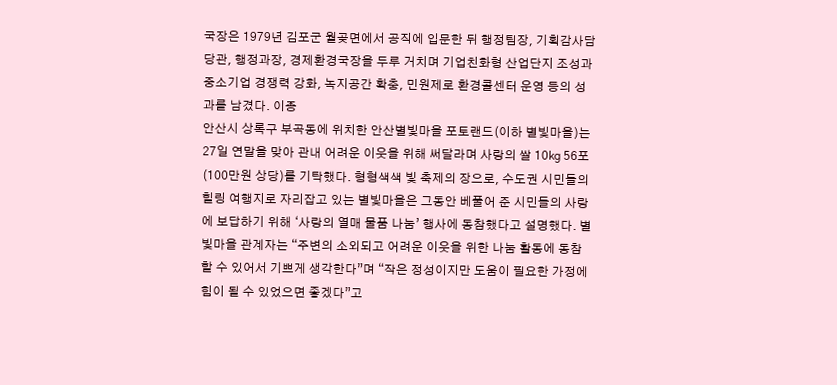국장은 1979년 김포군 월곶면에서 공직에 입문한 뒤 행정팀장, 기획감사담당관, 행정과장, 경제환경국장을 두루 거치며 기업친화형 산업단지 조성과 중소기업 경쟁력 강화, 녹지공간 확충, 민원제로 환경콜센터 운영 등의 성과를 남겼다. 이종
안산시 상록구 부곡동에 위치한 안산별빛마을 포토랜드(이하 별빛마을)는 27일 연말을 맞아 관내 어려운 이웃을 위해 써달라며 사랑의 쌀 10㎏ 56포(100만원 상당)를 기탁했다. 형형색색 빛 축제의 장으로, 수도권 시민들의 힐링 여행지로 자리잡고 있는 별빛마을은 그동안 베풀어 준 시민들의 사랑에 보답하기 위해 ‘사랑의 열매 물품 나눔’ 행사에 동참했다고 설명했다. 별빛마을 관계자는 “주변의 소외되고 어려운 이웃을 위한 나눔 활동에 동참할 수 있어서 기쁘게 생각한다”며 “작은 정성이지만 도움이 필요한 가정에 힘이 될 수 있었으면 좋겠다”고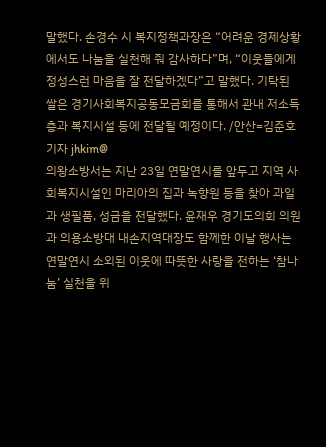말했다. 손경수 시 복지정책과장은 “어려운 경제상황에서도 나눔을 실천해 줘 감사하다”며, “이웃들에게 정성스런 마음을 잘 전달하겠다”고 말했다. 기탁된 쌀은 경기사회복지공동모금회를 통해서 관내 저소득층과 복지시설 등에 전달될 예정이다. /안산=김준호기자 jhkim@
의왕소방서는 지난 23일 연말연시를 앞두고 지역 사회복지시설인 마리아의 집과 녹향원 등을 찾아 과일과 생필품, 성금을 전달했다. 윤재우 경기도의회 의원과 의용소방대 내손지역대장도 함께한 이날 행사는 연말연시 소외된 이웃에 따뜻한 사랑을 전하는 ‘참나눔’ 실천을 위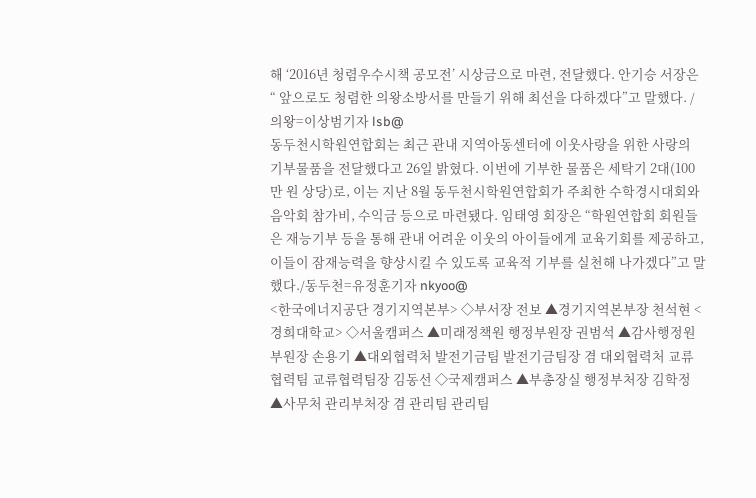해 ‘2016년 청렴우수시책 공모전’ 시상금으로 마련, 전달했다. 안기승 서장은 “ 앞으로도 청렴한 의왕소방서를 만들기 위해 최선을 다하겠다”고 말했다. /의왕=이상범기자 lsb@
동두천시학원연합회는 최근 관내 지역아동센터에 이웃사랑을 위한 사랑의 기부물품을 전달했다고 26일 밝혔다. 이번에 기부한 물품은 세탁기 2대(100만 원 상당)로, 이는 지난 8월 동두천시학원연합회가 주최한 수학경시대회와 음악회 참가비, 수익금 등으로 마련됐다. 임태영 회장은 “학원연합회 회원들은 재능기부 등을 통해 관내 어려운 이웃의 아이들에게 교육기회를 제공하고, 이들이 잠재능력을 향상시킬 수 있도록 교육적 기부를 실천해 나가겠다”고 말했다./동두천=유정훈기자 nkyoo@
<한국에너지공단 경기지역본부> ◇부서장 전보 ▲경기지역본부장 천석현 <경희대학교> ◇서울캠퍼스 ▲미래정책원 행정부원장 권범석 ▲감사행정원 부원장 손용기 ▲대외협력처 발전기금팀 발전기금팀장 겸 대외협력처 교류협력팀 교류협력팀장 김동선 ◇국제캠퍼스 ▲부총장실 행정부처장 김학정 ▲사무처 관리부처장 겸 관리팀 관리팀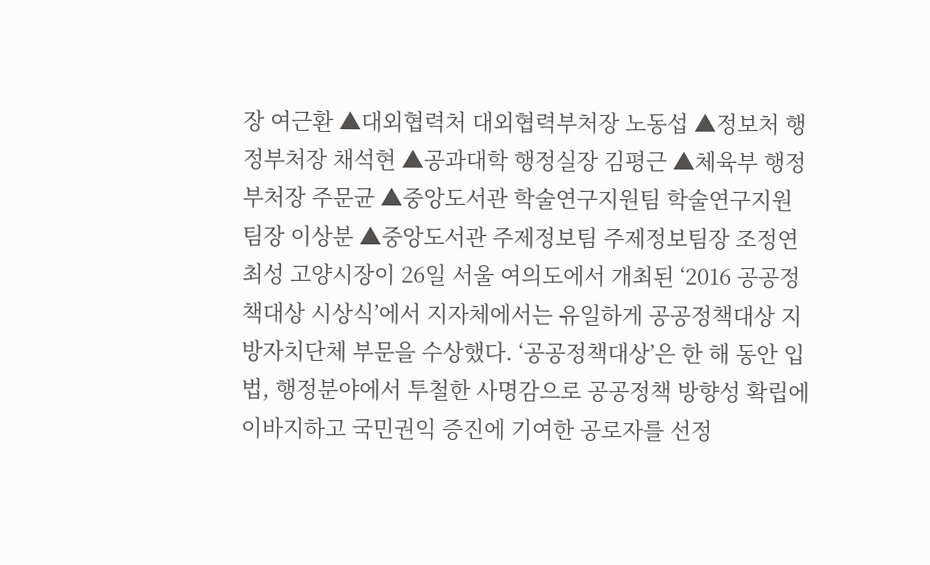장 여근환 ▲대외협력처 대외협력부처장 노동섭 ▲정보처 행정부처장 채석현 ▲공과대학 행정실장 김평근 ▲체육부 행정부처장 주문균 ▲중앙도서관 학술연구지원팀 학술연구지원팀장 이상분 ▲중앙도서관 주제정보팀 주제정보팀장 조정연
최성 고양시장이 26일 서울 여의도에서 개최된 ‘2016 공공정책대상 시상식’에서 지자체에서는 유일하게 공공정책대상 지방자치단체 부문을 수상했다. ‘공공정책대상’은 한 해 동안 입법, 행정분야에서 투철한 사명감으로 공공정책 방향성 확립에 이바지하고 국민권익 증진에 기여한 공로자를 선정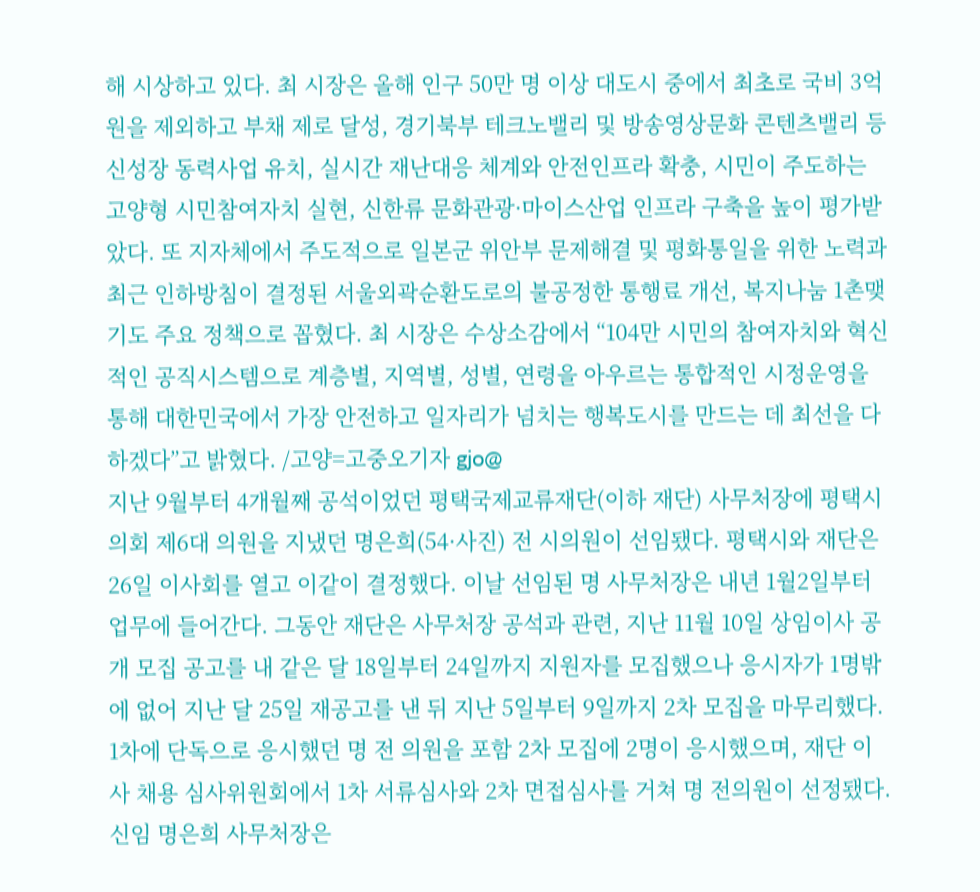해 시상하고 있다. 최 시장은 올해 인구 50만 명 이상 대도시 중에서 최초로 국비 3억 원을 제외하고 부채 제로 달성, 경기북부 테크노밸리 및 방송영상문화 콘텐츠밸리 등 신성장 동력사업 유치, 실시간 재난대응 체계와 안전인프라 확충, 시민이 주도하는 고양형 시민참여자치 실현, 신한류 문화관광·마이스산업 인프라 구축을 높이 평가받았다. 또 지자체에서 주도적으로 일본군 위안부 문제해결 및 평화통일을 위한 노력과 최근 인하방침이 결정된 서울외곽순환도로의 불공정한 통행료 개선, 복지나눔 1촌맺기도 주요 정책으로 꼽혔다. 최 시장은 수상소감에서 “104만 시민의 참여자치와 혁신적인 공직시스템으로 계층별, 지역별, 성별, 연령을 아우르는 통합적인 시정운영을 통해 대한민국에서 가장 안전하고 일자리가 넘치는 행복도시를 만드는 데 최선을 다하겠다”고 밝혔다. /고양=고중오기자 gjo@
지난 9월부터 4개월째 공석이었던 평택국제교류재단(이하 재단) 사무처장에 평택시의회 제6대 의원을 지냈던 명은희(54·사진) 전 시의원이 선임됐다. 평택시와 재단은 26일 이사회를 열고 이같이 결정했다. 이날 선임된 명 사무처장은 내년 1월2일부터 업무에 들어간다. 그동안 재단은 사무처장 공석과 관련, 지난 11월 10일 상임이사 공개 모집 공고를 내 같은 달 18일부터 24일까지 지원자를 모집했으나 응시자가 1명밖에 없어 지난 달 25일 재공고를 낸 뒤 지난 5일부터 9일까지 2차 모집을 마무리했다. 1차에 단독으로 응시했던 명 전 의원을 포함 2차 모집에 2명이 응시했으며, 재단 이사 채용 심사위원회에서 1차 서류심사와 2차 면접심사를 거쳐 명 전의원이 선정됐다. 신임 명은희 사무처장은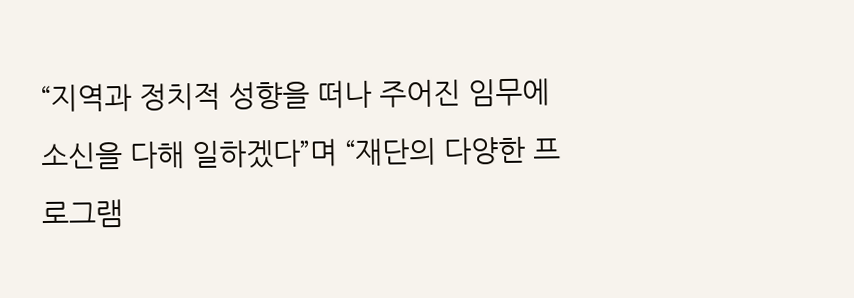“지역과 정치적 성향을 떠나 주어진 임무에 소신을 다해 일하겠다”며 “재단의 다양한 프로그램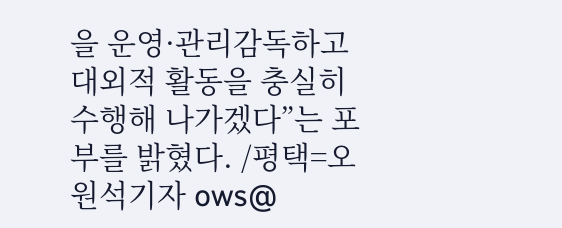을 운영·관리감독하고 대외적 활동을 충실히 수행해 나가겠다”는 포부를 밝혔다. /평택=오원석기자 ows@